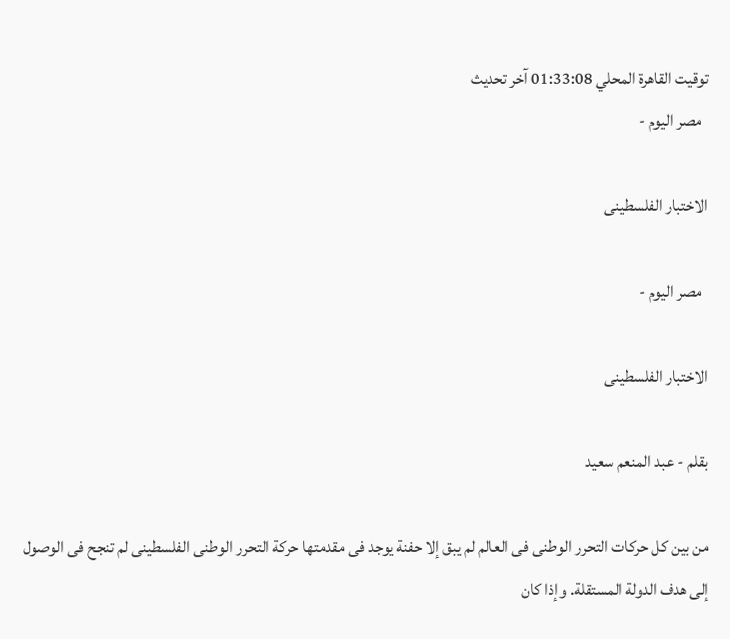توقيت القاهرة المحلي 01:33:08 آخر تحديث
  مصر اليوم -

الاختبار الفلسطينى

  مصر اليوم -

الاختبار الفلسطينى

بقلم - عبد المنعم سعيد

من بين كل حركات التحرر الوطنى فى العالم لم يبق إلا حفنة يوجد فى مقدمتها حركة التحرر الوطنى الفلسطينى لم تنجح فى الوصول إلى هدف الدولة المستقلة. وإذا كان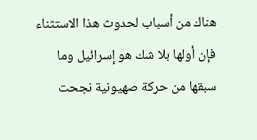هناك من أسباب لحدوث هذا الاستثناء فإن أولها بلا شك هو إسرائيل وما سبقها من حركة صهيونية نجحت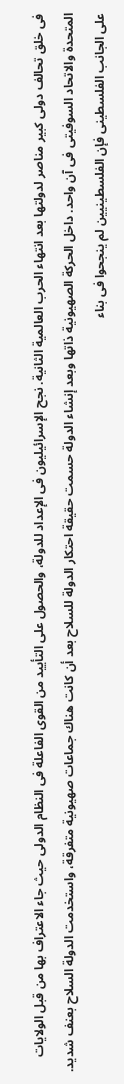فى خلق تحالف دولى كبير مناصر لدولتها بعد انتهاء الحرب العالمية الثانية. نجح الإسرائيليون فى الإعداد للدولة، والحصول على التأييد من القوى الفاعلة فى النظام الدولى حيث جاء الاعتراف بها من قبل الولايات المتحدة والاتحاد السوفيتى فى آن واحد. داخل الحركة الصهيونية ذاتها وبعد إنشاء الدولة حسمت حقيقة احتكار الدولة للسلاح بعد أن كانت هناك جماعات صهيونية متفرقة، واستخدمت الدولة السلاح بعنف شديد. على الجانب الفلسطينى فإن الفلسطينيين لم ينجحوا فى بناء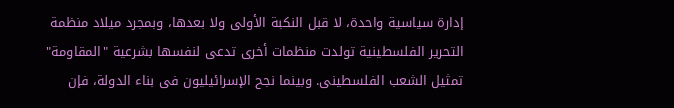إدارة سياسية واحدة، لا قبل النكبة الأولى ولا بعدها، وبمجرد ميلاد منظمة التحرير الفلسطينية تولدت منظمات أخرى تدعى لنفسها بشرعية "المقاومة" تمثيل الشعب الفلسطينى. وبينما نجح الإسرائيليون فى بناء الدولة، فإن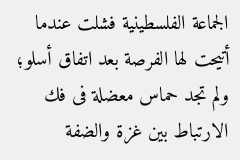الجماعة الفلسطينية فشلت عندما أتيحت لها الفرصة بعد اتفاق أسلو؛ ولم تجد حماس معضلة فى فك الارتباط بين غزة والضفة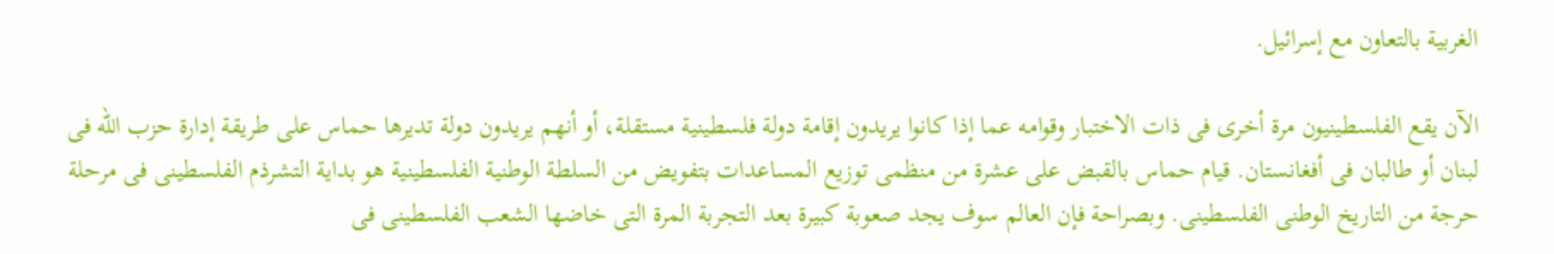الغربية بالتعاون مع إسرائيل.

الآن يقع الفلسطينيون مرة أخرى فى ذات الاختبار وقوامه عما إذا كانوا يريدون إقامة دولة فلسطينية مستقلة، أو أنهم يريدون دولة تديرها حماس على طريقة إدارة حزب الله فى لبنان أو طالبان فى أفغانستان. قيام حماس بالقبض على عشرة من منظمى توزيع المساعدات بتفويض من السلطة الوطنية الفلسطينية هو بداية التشرذم الفلسطينى فى مرحلة حرجة من التاريخ الوطنى الفلسطينى. وبصراحة فإن العالم سوف يجد صعوبة كبيرة بعد التجربة المرة التى خاضها الشعب الفلسطينى فى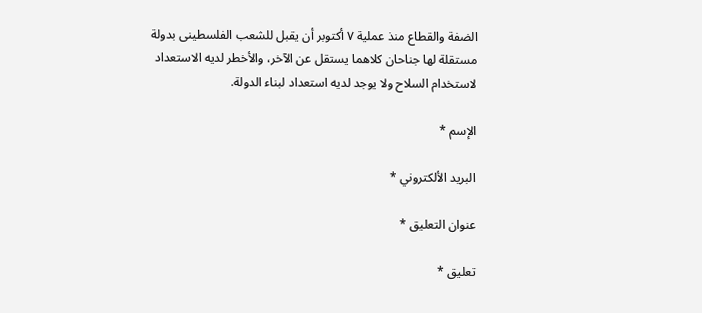الضفة والقطاع منذ عملية ٧ أكتوبر أن يقبل للشعب الفلسطينى بدولة مستقلة لها جناحان كلاهما يستقل عن الآخر، والأخطر لديه الاستعداد لاستخدام السلاح ولا يوجد لديه استعداد لبناء الدولة.

الإسم *

البريد الألكتروني *

عنوان التعليق *

تعليق *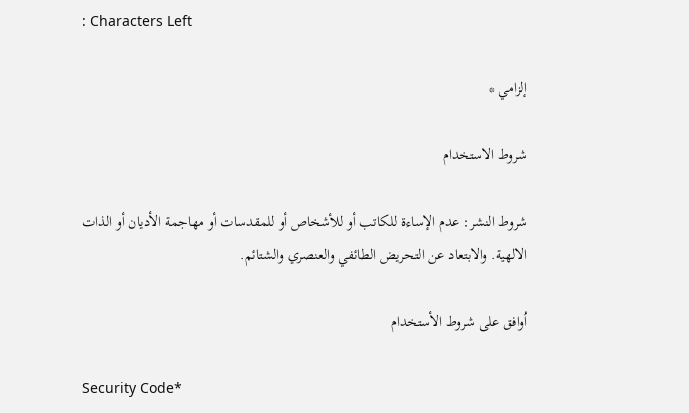: Characters Left

إلزامي *

شروط الاستخدام

شروط النشر: عدم الإساءة للكاتب أو للأشخاص أو للمقدسات أو مهاجمة الأديان أو الذات الالهية. والابتعاد عن التحريض الطائفي والعنصري والشتائم.

اُوافق على شروط الأستخدام

Security Code*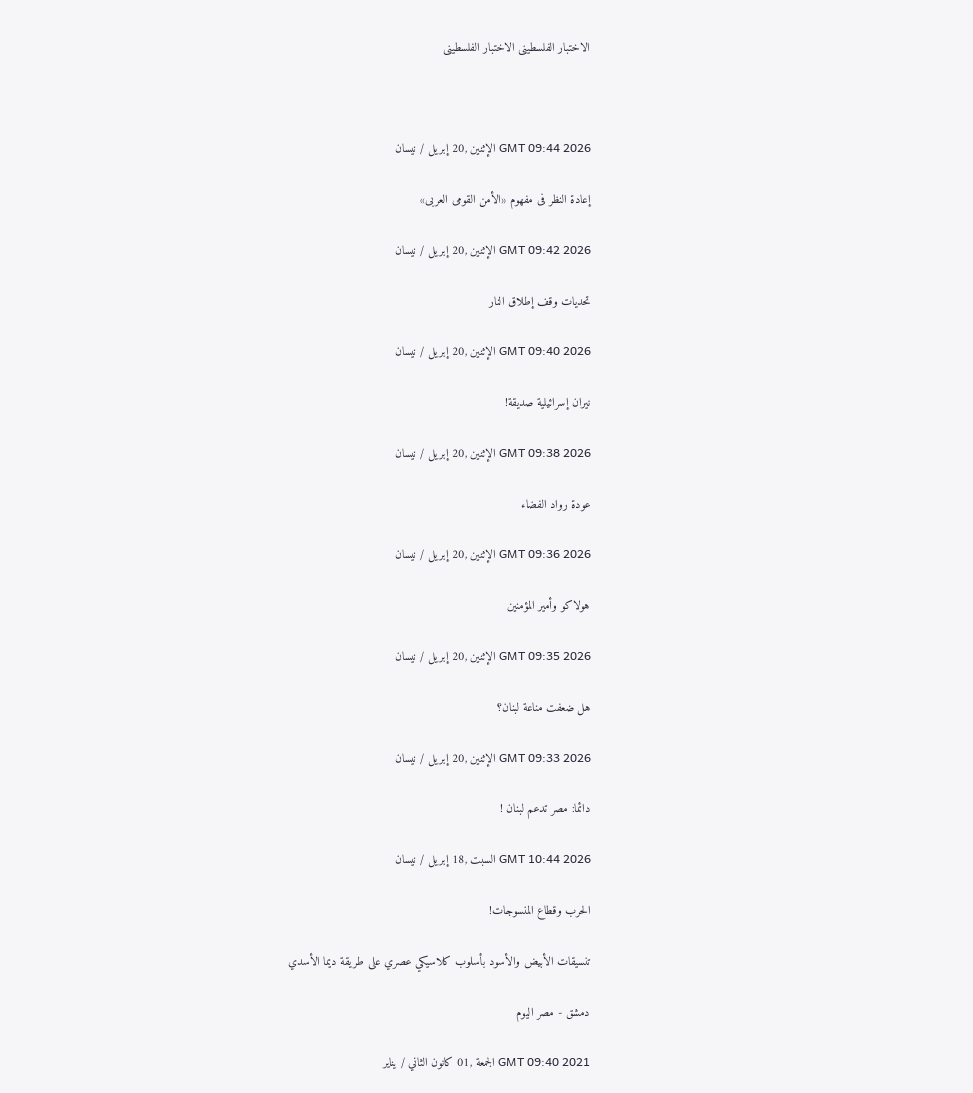الاختبار الفلسطينى الاختبار الفلسطينى



GMT 09:44 2026 الإثنين ,20 إبريل / نيسان

إعادة النظر فى مفهوم «الأمن القومى العربى»

GMT 09:42 2026 الإثنين ,20 إبريل / نيسان

تحديات وقف إطلاق النار

GMT 09:40 2026 الإثنين ,20 إبريل / نيسان

نيران إسرائيلية صديقة!

GMT 09:38 2026 الإثنين ,20 إبريل / نيسان

عودة رواد الفضاء

GMT 09:36 2026 الإثنين ,20 إبريل / نيسان

هولاكو وأمير المؤمنين

GMT 09:35 2026 الإثنين ,20 إبريل / نيسان

هل ضعفت مناعة لبنان؟

GMT 09:33 2026 الإثنين ,20 إبريل / نيسان

دائما: مصر تدعم لبنان !

GMT 10:44 2026 السبت ,18 إبريل / نيسان

الحرب وقطاع المنسوجات!

تنسيقات الأبيض والأسود بأسلوب كلاسيكي عصري على طريقة ديما الأسدي

دمشق - مصر اليوم

GMT 09:40 2021 الجمعة ,01 كانون الثاني / يناير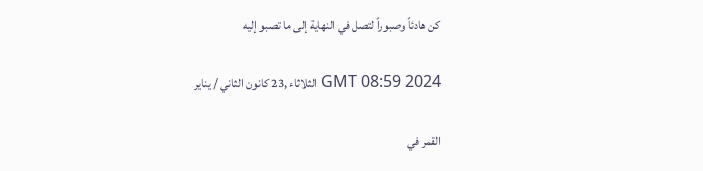كن هادئاً وصبوراً لتصل في النهاية إلى ما تصبو إليه

GMT 08:59 2024 الثلاثاء ,23 كانون الثاني / يناير

القمر في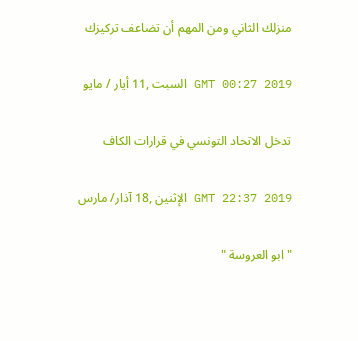منزلك الثاني ومن المهم أن تضاعف تركيزك

GMT 00:27 2019 السبت ,11 أيار / مايو

تدخل الاتحاد التونسي في قرارات الكاف

GMT 22:37 2019 الإثنين ,18 آذار/ مارس

" ابو العروسة "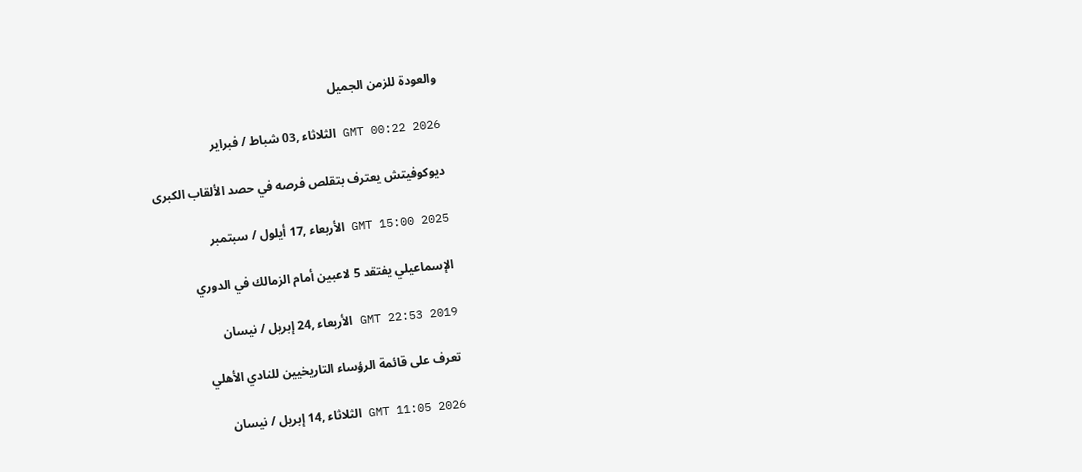والعودة للزمن الجميل

GMT 00:22 2026 الثلاثاء ,03 شباط / فبراير

ديوكوفيتش يعترف بتقلص فرصه في حصد الألقاب الكبرى

GMT 15:00 2025 الأربعاء ,17 أيلول / سبتمبر

الإسماعيلي يفتقد 5 لاعبين أمام الزمالك في الدوري

GMT 22:53 2019 الأربعاء ,24 إبريل / نيسان

تعرف على قائمة الرؤساء التاريخيين للنادي الأهلي

GMT 11:05 2026 الثلاثاء ,14 إبريل / نيسان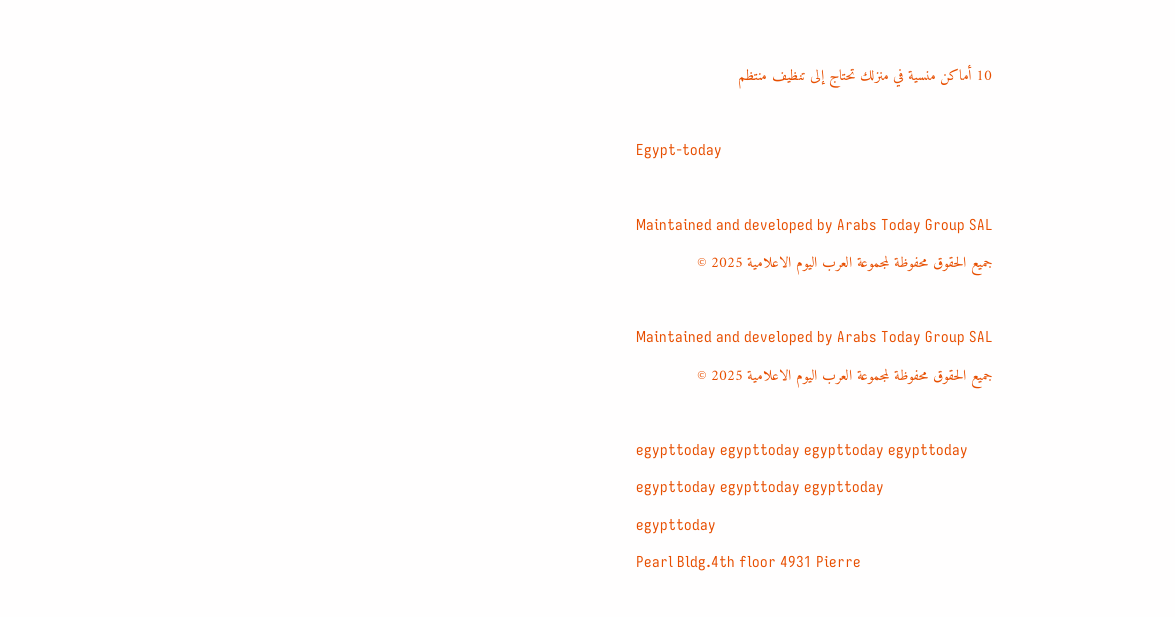10 أماكن منسية في منزلك تحتاج إلى تنظيف منتظم

Egypt-today

Maintained and developed by Arabs Today Group SAL
جميع الحقوق محفوظة لمجموعة العرب اليوم الاعلامية 2025 ©

Maintained and developed by Arabs Today Group SAL
جميع الحقوق محفوظة لمجموعة العرب اليوم الاعلامية 2025 ©

egypttoday egypttoday egypttoday egypttoday
egypttoday egypttoday egypttoday
egypttoday
Pearl Bldg.4th floor 4931 Pierre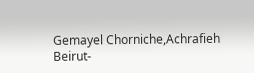Gemayel Chorniche,Achrafieh Beirut-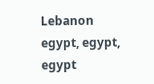Lebanon
egypt, egypt, egypt